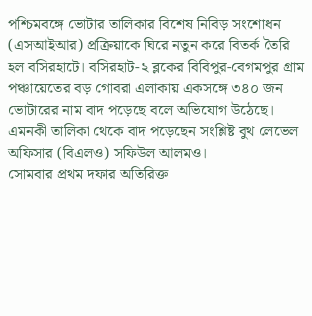পশ্চিমবঙ্গে ভোটার তালিকার বিশেষ নিবিড় সংশোধন (এসআইআর) প্রক্রিয়াকে ঘিরে নতুন করে বিতর্ক তৈরি হল বসিরহাটে। বসিরহাট-২ ব্লকের বিবিপুর-বেগমপুর গ্রাম পঞ্চায়েতের বড় গোবরা এলাকায় একসঙ্গে ৩৪০ জন ভোটারের নাম বাদ পড়েছে বলে অভিযোগ উঠেছে। এমনকী তালিকা থেকে বাদ পড়েছেন সংশ্লিষ্ট বুথ লেভেল অফিসার (বিএলও) সফিউল আলমও।
সোমবার প্রথম দফার অতিরিক্ত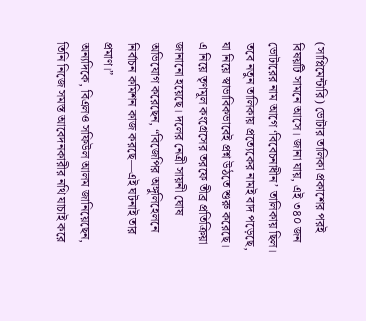(সাপ্লিমেন্টারি) ভোটার তালিকা প্রকাশের পরই বিষয়টি সামনে আসে। জানা যায়, এই ৩৪০ জন ভোটারের নাম আগে ‘বিবেচনাধীন’ তালিকায় ছিল। তবে নতুন তালিকায় প্রত্যেকের নামই বাদ পড়েছে, যা নিয়ে স্বাভাবিকভাবেই প্রশ্ন উঠতে শুরু করেছে।
এ নিয়ে তৃণমূল কংগ্রেসের তরফে তীব্র প্রতিক্রিয়া জানানো হয়েছে। দলের নেত্রী সায়নী ঘোষ অভিযোগ করেছেন, “বিজেপির অঙ্গুলিহেলনে নির্বাচন কমিশন কাজ করছে—এই ঘটনাই তার প্রমাণ।”
অন্যদিকে, বিএলও সফিউল আলম জানিয়েছেন, তিনি নিজে সমস্ত আবেদনকারীর নথি যাচাই করে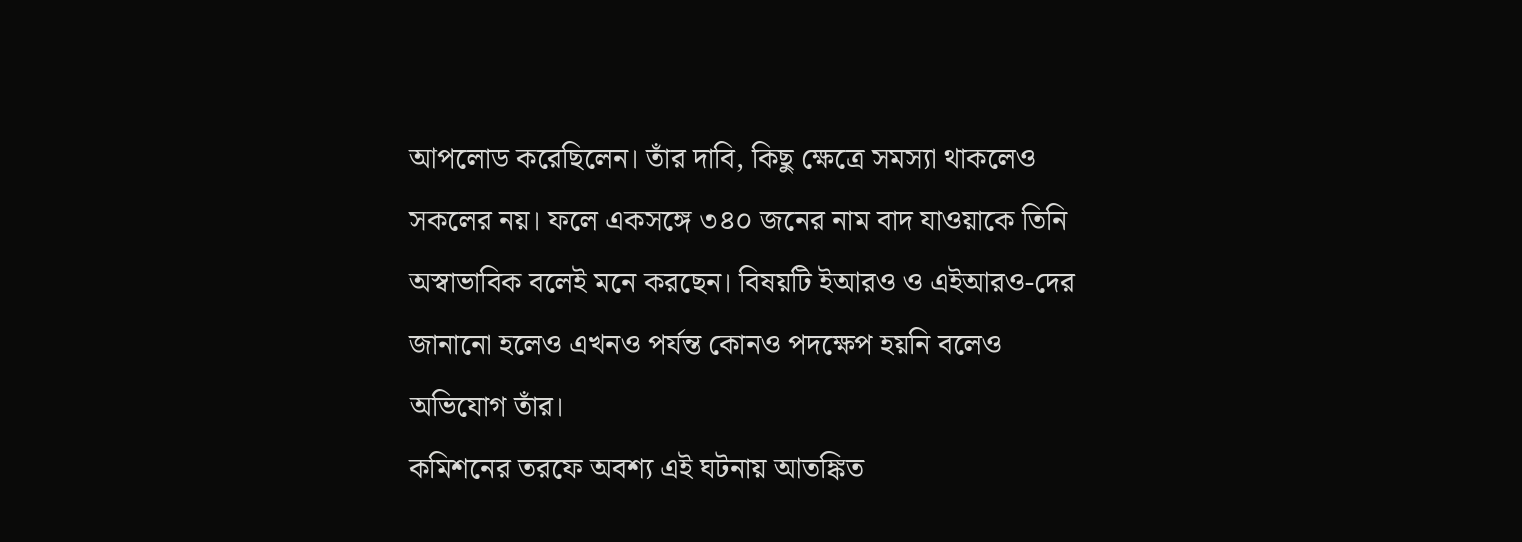আপলোড করেছিলেন। তাঁর দাবি, কিছু ক্ষেত্রে সমস্যা থাকলেও সকলের নয়। ফলে একসঙ্গে ৩৪০ জনের নাম বাদ যাওয়াকে তিনি অস্বাভাবিক বলেই মনে করছেন। বিষয়টি ইআরও ও এইআরও-দের জানানো হলেও এখনও পর্যন্ত কোনও পদক্ষেপ হয়নি বলেও অভিযোগ তাঁর।
কমিশনের তরফে অবশ্য এই ঘটনায় আতঙ্কিত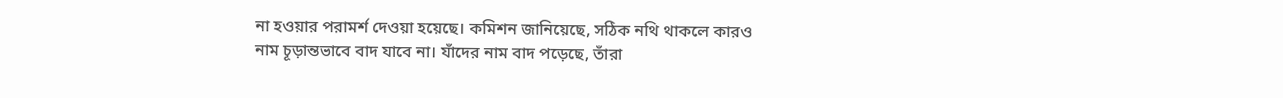না হওয়ার পরামর্শ দেওয়া হয়েছে। কমিশন জানিয়েছে, সঠিক নথি থাকলে কারও নাম চূড়ান্তভাবে বাদ যাবে না। যাঁদের নাম বাদ পড়েছে, তাঁরা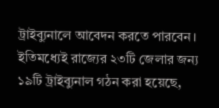ট্রাইব্যুনালে আবেদন করতে পারবেন। ইতিমধ্যেই রাজ্যের ২৩টি জেলার জন্য ১৯টি ট্রাইব্যুনাল গঠন করা হয়েছে,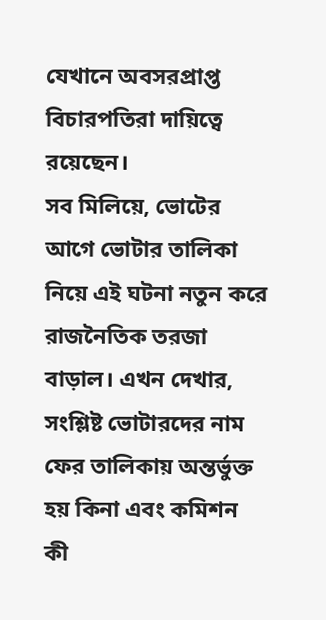যেখানে অবসরপ্রাপ্ত বিচারপতিরা দায়িত্বে রয়েছেন।
সব মিলিয়ে, ভোটের আগে ভোটার তালিকা নিয়ে এই ঘটনা নতুন করে রাজনৈতিক তরজা বাড়াল। এখন দেখার, সংশ্লিষ্ট ভোটারদের নাম ফের তালিকায় অন্তর্ভুক্ত হয় কিনা এবং কমিশন কী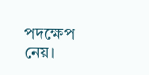পদক্ষেপ নেয়।